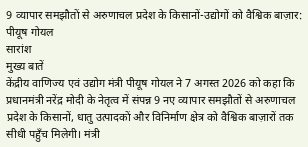9 व्यापार समझौतों से अरुणाचल प्रदेश के किसानों-उद्योगों को वैश्विक बाज़ार: पीयूष गोयल
सारांश
मुख्य बातें
केंद्रीय वाणिज्य एवं उद्योग मंत्री पीयूष गोयल ने 7 अगस्त 2026 को कहा कि प्रधानमंत्री नरेंद्र मोदी के नेतृत्व में संपन्न 9 नए व्यापार समझौतों से अरुणाचल प्रदेश के किसानों, धातु उत्पादकों और विनिर्माण क्षेत्र को वैश्विक बाज़ारों तक सीधी पहुँच मिलेगी। मंत्री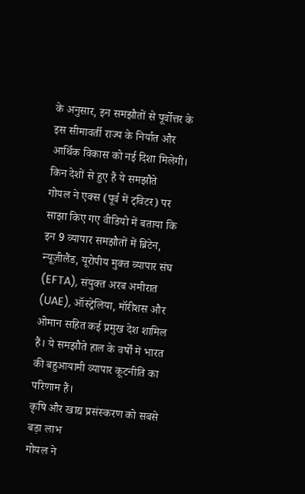के अनुसार, इन समझौतों से पूर्वोत्तर के इस सीमावर्ती राज्य के निर्यात और आर्थिक विकास को नई दिशा मिलेगी।
किन देशों से हुए हैं ये समझौते
गोयल ने एक्स (पूर्व में ट्विटर) पर साझा किए गए वीडियो में बताया कि इन 9 व्यापार समझौतों में ब्रिटेन, न्यूज़ीलैंड, यूरोपीय मुक्त व्यापार संघ (EFTA), संयुक्त अरब अमीरात (UAE), ऑस्ट्रेलिया, मॉरीशस और ओमान सहित कई प्रमुख देश शामिल हैं। ये समझौते हाल के वर्षों में भारत की बहुआयामी व्यापार कूटनीति का परिणाम हैं।
कृषि और खाद्य प्रसंस्करण को सबसे बड़ा लाभ
गोयल ने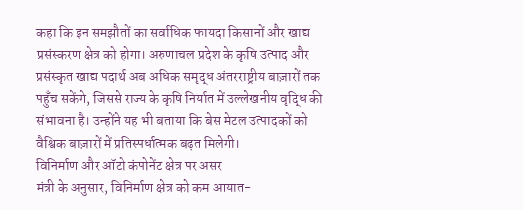कहा कि इन समझौतों का सर्वाधिक फायदा किसानों और खाद्य प्रसंस्करण क्षेत्र को होगा। अरुणाचल प्रदेश के कृषि उत्पाद और प्रसंस्कृत खाद्य पदार्थ अब अधिक समृद्ध अंतरराष्ट्रीय बाज़ारों तक पहुँच सकेंगे, जिससे राज्य के कृषि निर्यात में उल्लेखनीय वृद्धि की संभावना है। उन्होंने यह भी बताया कि बेस मेटल उत्पादकों को वैश्विक बाज़ारों में प्रतिस्पर्धात्मक बढ़त मिलेगी।
विनिर्माण और ऑटो कंपोनेंट क्षेत्र पर असर
मंत्री के अनुसार, विनिर्माण क्षेत्र को कम आयात-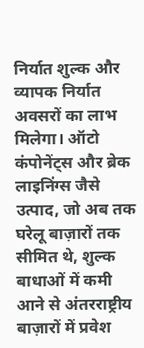निर्यात शुल्क और व्यापक निर्यात अवसरों का लाभ मिलेगा। ऑटो कंपोनेंट्स और ब्रेक लाइनिंग्स जैसे उत्पाद, जो अब तक घरेलू बाज़ारों तक सीमित थे, शुल्क बाधाओं में कमी आने से अंतरराष्ट्रीय बाज़ारों में प्रवेश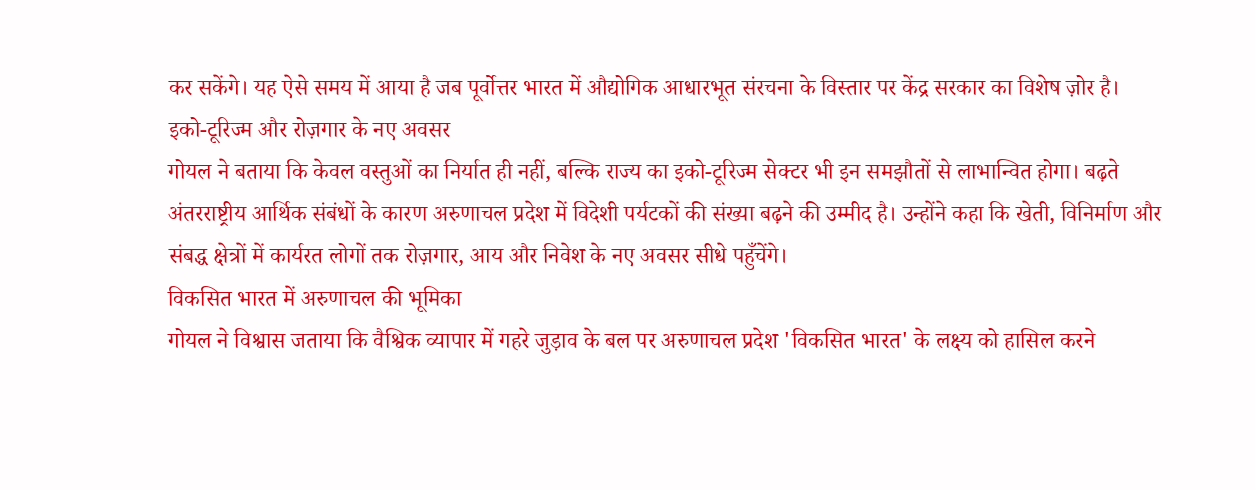कर सकेंगे। यह ऐसे समय में आया है जब पूर्वोत्तर भारत में औद्योगिक आधारभूत संरचना के विस्तार पर केंद्र सरकार का विशेष ज़ोर है।
इको-टूरिज्म और रोज़गार के नए अवसर
गोयल ने बताया कि केवल वस्तुओं का निर्यात ही नहीं, बल्कि राज्य का इको-टूरिज्म सेक्टर भी इन समझौतों से लाभान्वित होगा। बढ़ते अंतरराष्ट्रीय आर्थिक संबंधों के कारण अरुणाचल प्रदेश में विदेशी पर्यटकों की संख्या बढ़ने की उम्मीद है। उन्होंने कहा कि खेती, विनिर्माण और संबद्ध क्षेत्रों में कार्यरत लोगों तक रोज़गार, आय और निवेश के नए अवसर सीधे पहुँचेंगे।
विकसित भारत में अरुणाचल की भूमिका
गोयल ने विश्वास जताया कि वैश्विक व्यापार में गहरे जुड़ाव के बल पर अरुणाचल प्रदेश 'विकसित भारत' के लक्ष्य को हासिल करने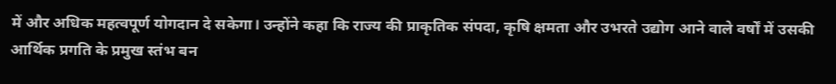में और अधिक महत्वपूर्ण योगदान दे सकेगा। उन्होंने कहा कि राज्य की प्राकृतिक संपदा, कृषि क्षमता और उभरते उद्योग आने वाले वर्षों में उसकी आर्थिक प्रगति के प्रमुख स्तंभ बन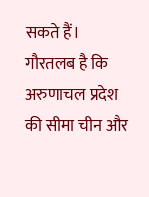सकते हैं। गौरतलब है कि अरुणाचल प्रदेश की सीमा चीन और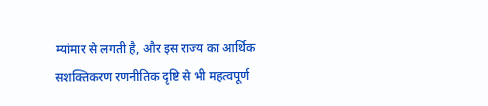म्यांमार से लगती है, और इस राज्य का आर्थिक सशक्तिकरण रणनीतिक दृष्टि से भी महत्वपूर्ण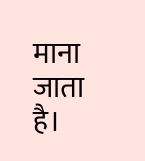माना जाता है।